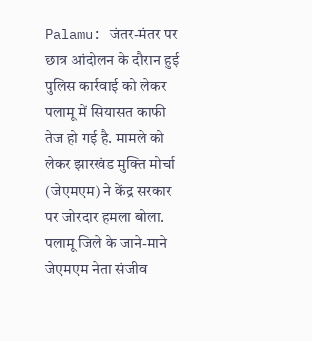Palamu: जंतर-मंतर पर छात्र आंदोलन के दौरान हुई पुलिस कार्रवाई को लेकर पलामू में सियासत काफी तेज हो गई है. मामले को लेकर झारखंड मुक्ति मोर्चा (जेएमएम) ने केंद्र सरकार पर जोरदार हमला बोला. पलामू जिले के जाने-माने जेएमएम नेता संजीव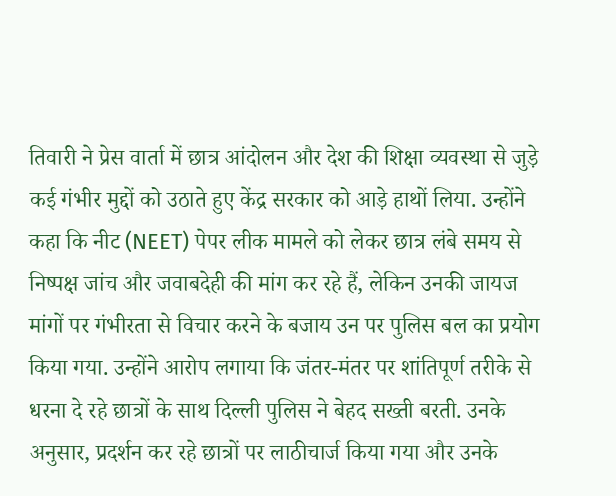तिवारी ने प्रेस वार्ता में छात्र आंदोलन और देश की शिक्षा व्यवस्था से जुड़े कई गंभीर मुद्दों को उठाते हुए केंद्र सरकार को आड़े हाथों लिया. उन्होंने कहा कि नीट (NEET) पेपर लीक मामले को लेकर छात्र लंबे समय से निष्पक्ष जांच और जवाबदेही की मांग कर रहे हैं, लेकिन उनकी जायज मांगों पर गंभीरता से विचार करने के बजाय उन पर पुलिस बल का प्रयोग किया गया. उन्होंने आरोप लगाया कि जंतर-मंतर पर शांतिपूर्ण तरीके से धरना दे रहे छात्रों के साथ दिल्ली पुलिस ने बेहद सख्ती बरती. उनके अनुसार, प्रदर्शन कर रहे छात्रों पर लाठीचार्ज किया गया और उनके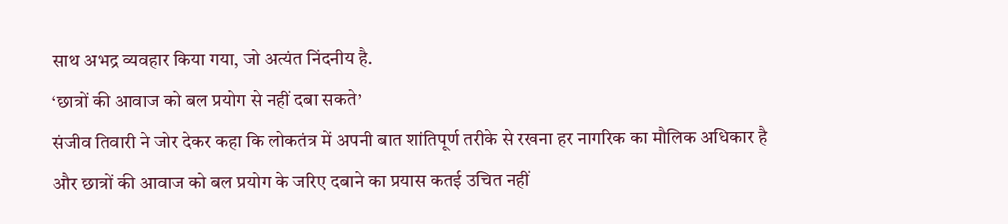साथ अभद्र व्यवहार किया गया, जो अत्यंत निंदनीय है.
‘छात्रों की आवाज को बल प्रयोग से नहीं दबा सकते’
संजीव तिवारी ने जोर देकर कहा कि लोकतंत्र में अपनी बात शांतिपूर्ण तरीके से रखना हर नागरिक का मौलिक अधिकार है और छात्रों की आवाज को बल प्रयोग के जरिए दबाने का प्रयास कतई उचित नहीं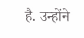है. उन्होंने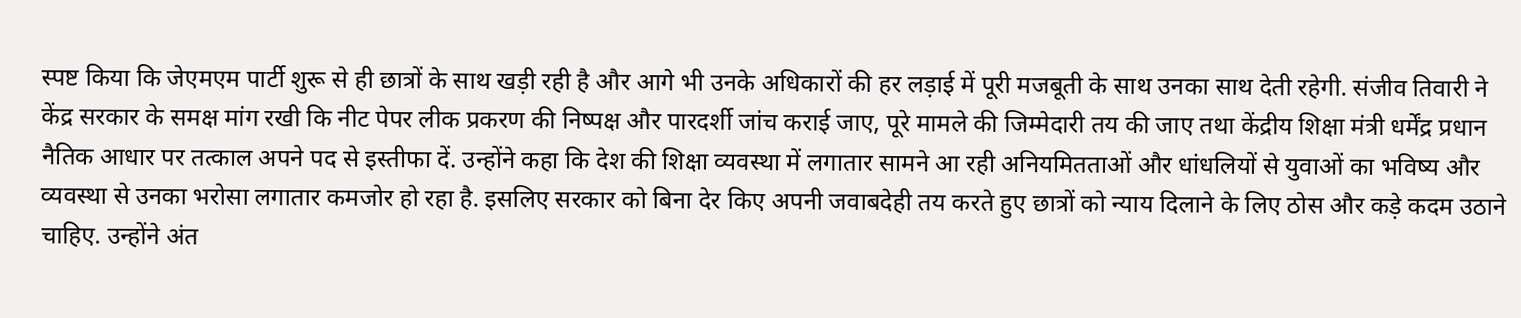स्पष्ट किया कि जेएमएम पार्टी शुरू से ही छात्रों के साथ खड़ी रही है और आगे भी उनके अधिकारों की हर लड़ाई में पूरी मजबूती के साथ उनका साथ देती रहेगी. संजीव तिवारी ने केंद्र सरकार के समक्ष मांग रखी कि नीट पेपर लीक प्रकरण की निष्पक्ष और पारदर्शी जांच कराई जाए, पूरे मामले की जिम्मेदारी तय की जाए तथा केंद्रीय शिक्षा मंत्री धर्मेंद्र प्रधान नैतिक आधार पर तत्काल अपने पद से इस्तीफा दें. उन्होंने कहा कि देश की शिक्षा व्यवस्था में लगातार सामने आ रही अनियमितताओं और धांधलियों से युवाओं का भविष्य और व्यवस्था से उनका भरोसा लगातार कमजोर हो रहा है. इसलिए सरकार को बिना देर किए अपनी जवाबदेही तय करते हुए छात्रों को न्याय दिलाने के लिए ठोस और कड़े कदम उठाने चाहिए. उन्होंने अंत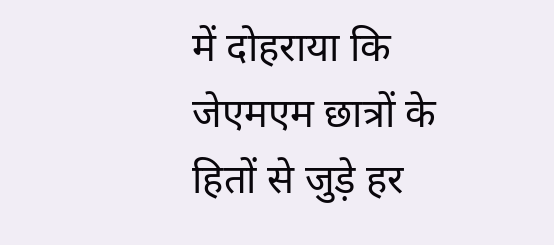में दोहराया कि जेएमएम छात्रों के हितों से जुड़े हर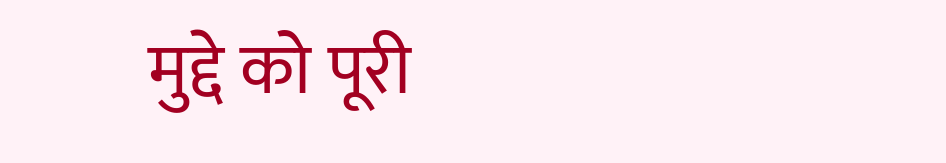मुद्दे को पूरी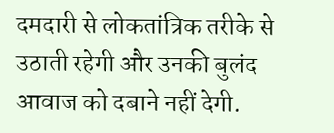दमदारी से लोकतांत्रिक तरीके से उठाती रहेगी और उनकी बुलंद आवाज को दबाने नहीं देगी.